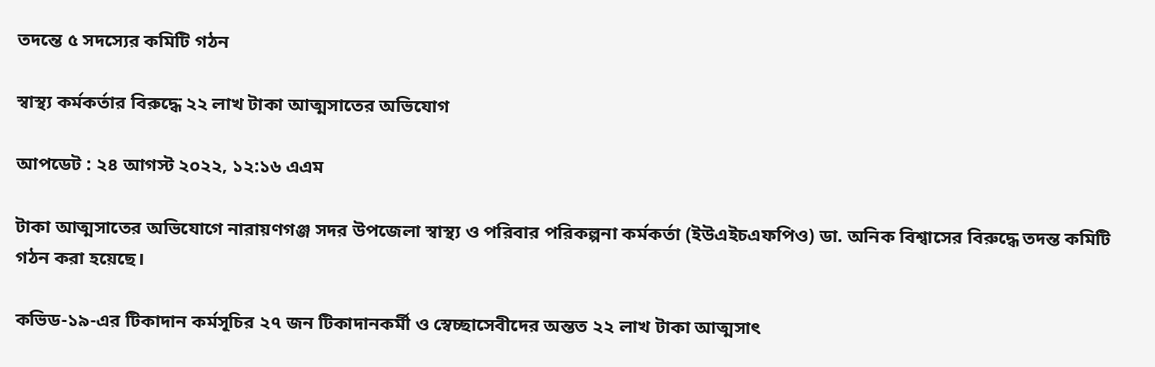তদন্তে ৫ সদস্যের কমিটি গঠন

স্বাস্থ্য কর্মকর্তার বিরুদ্ধে ২২ লাখ টাকা আত্মসাতের অভিযোগ

আপডেট : ২৪ আগস্ট ২০২২, ১২:১৬ এএম

টাকা আত্মসাতের অভিযোগে নারায়ণগঞ্জ সদর উপজেলা স্বাস্থ্য ও পরিবার পরিকল্পনা কর্মকর্তা (ইউএইচএফপিও) ডা. অনিক বিশ্বাসের বিরুদ্ধে তদন্ত কমিটি গঠন করা হয়েছে।

কভিড-১৯-এর টিকাদান কর্মসূচির ২৭ জন টিকাদানকর্মী ও স্বেচ্ছাসেবীদের অন্তত ২২ লাখ টাকা আত্মসাৎ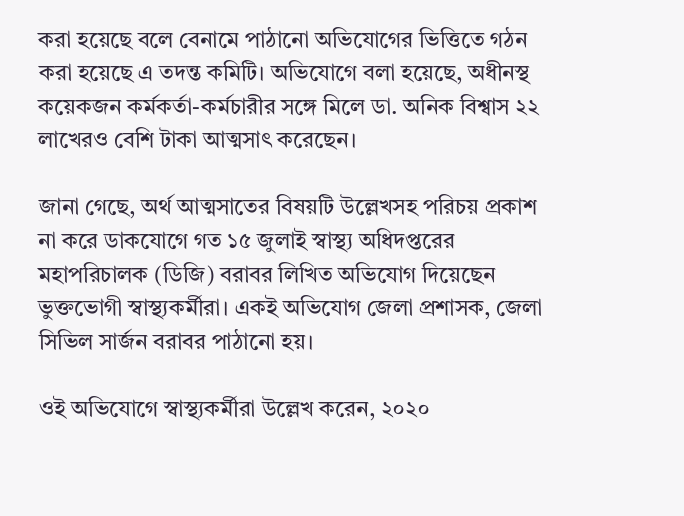করা হয়েছে বলে বেনামে পাঠানো অভিযোগের ভিত্তিতে গঠন করা হয়েছে এ তদন্ত কমিটি। অভিযোগে বলা হয়েছে, অধীনস্থ কয়েকজন কর্মকর্তা-কর্মচারীর সঙ্গে মিলে ডা. অনিক বিশ্বাস ২২ লাখেরও বেশি টাকা আত্মসাৎ করেছেন।

জানা গেছে, অর্থ আত্মসাতের বিষয়টি উল্লেখসহ পরিচয় প্রকাশ না করে ডাকযোগে গত ১৫ জুলাই স্বাস্থ্য অধিদপ্তরের মহাপরিচালক (ডিজি) বরাবর লিখিত অভিযোগ দিয়েছেন ভুক্তভোগী স্বাস্থ্যকর্মীরা। একই অভিযোগ জেলা প্রশাসক, জেলা সিভিল সার্জন বরাবর পাঠানো হয়।

ওই অভিযোগে স্বাস্থ্যকর্মীরা উল্লেখ করেন, ২০২০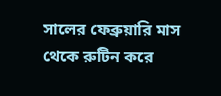সালের ফেব্রুয়ারি মাস থেকে রুটিন করে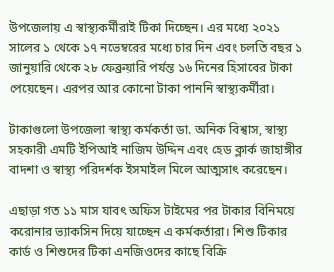উপজেলায় এ স্বাস্থ্যকর্মীরাই টিকা দিচ্ছেন। এর মধ্যে ২০২১ সালের ১ থেকে ১৭ নভেম্বরের মধ্যে চার দিন এবং চলতি বছর ১ জানুয়ারি থেকে ২৮ ফেব্রুয়ারি পর্যন্ত ১৬ দিনের হিসাবের টাকা পেয়েছেন। এরপর আর কোনো টাকা পাননি স্বাস্থ্যকর্মীরা।

টাকাগুলো উপজেলা স্বাস্থ্য কর্মকর্তা ডা. অনিক বিশ্বাস, স্বাস্থ্য সহকারী এমটি ইপিআই নাজিম উদ্দিন এবং হেড ক্লার্ক জাহাঙ্গীর বাদশা ও স্বাস্থ্য পরিদর্শক ইসমাইল মিলে আত্মসাৎ করেছেন।

এছাড়া গত ১১ মাস যাবৎ অফিস টাইমের পর টাকার বিনিময়ে করোনার ভ্যাকসিন দিয়ে যাচ্ছেন এ কর্মকর্তারা। শিশু টিকার কার্ড ও শিশুদের টিকা এনজিওদের কাছে বিক্রি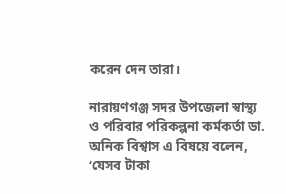করেন দেন তারা।

নারায়ণগঞ্জ সদর উপজেলা স্বাস্থ্য ও পরিবার পরিকল্পনা কর্মকর্তা ডা. অনিক বিশ্বাস এ বিষয়ে বলেন, ‘যেসব টাকা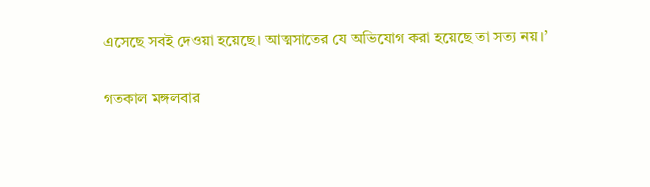এসেছে সবই দেওয়া হয়েছে। আত্মসাতের যে অভিযোগ করা হয়েছে তা সত্য নয়।’

গতকাল মঙ্গলবার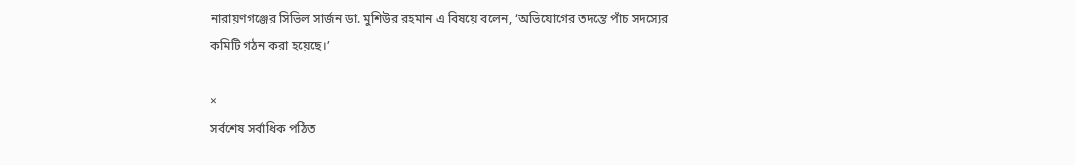নারায়ণগঞ্জের সিভিল সার্জন ডা. মুশিউর রহমান এ বিষয়ে বলেন, ‘অভিযোগের তদন্তে পাঁচ সদস্যের কমিটি গঠন করা হয়েছে।’

×
সর্বশেষ সর্বাধিক পঠিত